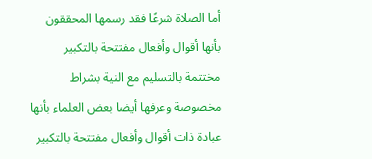أما الصلاة شرعًا فقد رسمها المحققون بأنها أقوال وأفعال مفتتحة بالتكبير مختتمة بالتسليم مع النية بشراط مخصوصة وعرفها أيضا بعض العلماء بأنها عبادة ذات أقوال وأفعال مفتتحة بالتكبير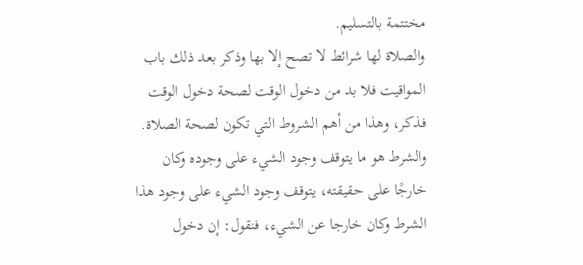مختتمة بالتسليم.
والصلاة لها شرائط لا تصح إلا بها وذكر بعد ذلك باب المواقيت فلا بد من دخول الوقت لصحة دخول الوقت فذكر، وهذا من أهم الشروط التي تكون لصحة الصلاة.
والشرط هو ما يتوقف وجود الشيء على وجوده وكان خارجًا على حقيقته، يتوقف وجود الشيء على وجود هذا الشرط وكان خارجا عن الشيء، فنقول: إن دخول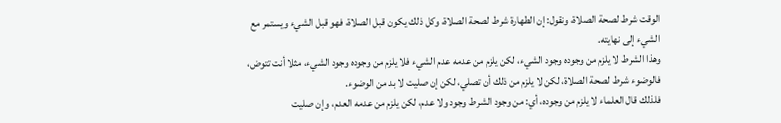الوقت شرط لصحة الصلاة، ونقول: إن الطهارة شرط لصحة الصلاة، وكل ذلك يكون قبل الصلاة، فهو قبل الشيء ويستمر مع الشيء إلى نهايته.
وهذا الشرط لا يلزم من وجوده وجود الشيء، لكن يلزم من عدمه عدم الشيء فلا يلزم من وجوده وجود الشيء، مثلا أنت تتوض، فالوضوء شرط لصحة الصلاة، لكن لا يلزم من ذلك أن تصلي، لكن إن صليت لا بد من الوضوء.
فلذلك قال العلماء لا يلزم من وجوده، أي: من وجود الشرط وجود ولا عدم، لكن يلزم من عدمه العدم، وإن صليت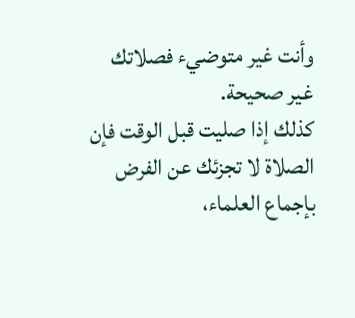وأنت غير متوضيء فصلاتك غير صحيحة.
كذلك إذا صليت قبل الوقت فإن الصلاة لا تجزئك عن الفرض بإجماع العلماء،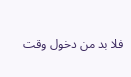فلا بد من دخول وقت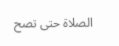الصلاة حتى تصح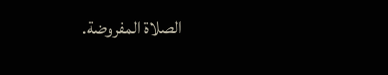الصلاة المفروضة.